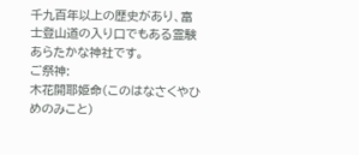千九百年以上の歴史があり、富士登山道の入り口でもある霊験あらたかな神社です。
ご祭神:
木花開耶姫命(このはなさくやひめのみこと)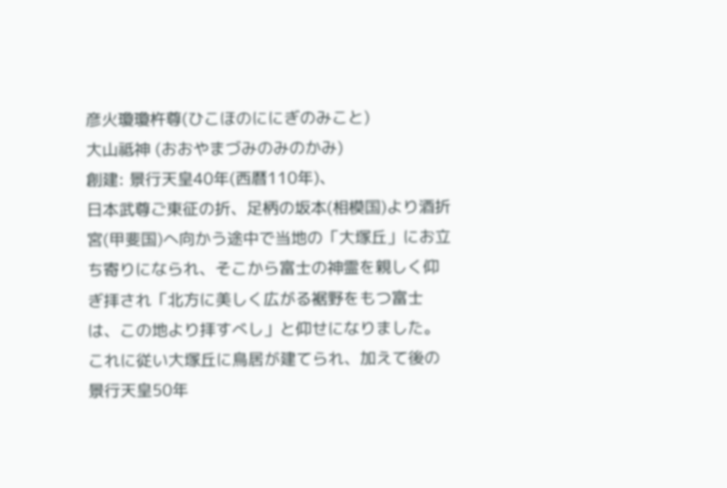彦火瓊瓊杵尊(ひこほのににぎのみこと)
大山祗神 (おおやまづみのみのかみ)
創建: 景行天皇40年(西暦110年)、
日本武尊ご東征の折、足柄の坂本(相模国)より酒折宮(甲斐国)へ向かう途中で当地の「大塚丘」にお立ち寄りになられ、そこから富士の神霊を親しく仰ぎ拝され「北方に美しく広がる裾野をもつ富士は、この地より拝すべし」と仰せになりました。これに従い大塚丘に鳥居が建てられ、加えて後の景行天皇50年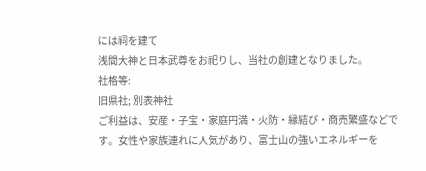には祠を建て
浅間大神と日本武尊をお祀りし、当社の創建となりました。
社格等:
旧県社; 別表神社
ご利益は、安産・子宝・家庭円満・火防・縁結び・商売繁盛などです。女性や家族連れに人気があり、富士山の強いエネルギーを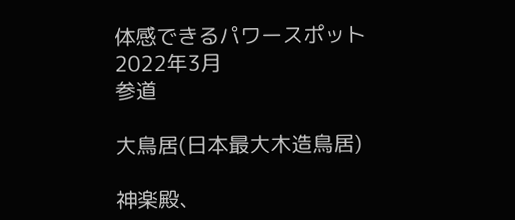体感できるパワースポット
2022年3月
参道

大鳥居(日本最大木造鳥居)

神楽殿、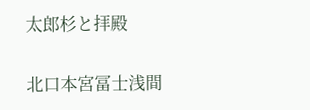太郎杉と拝殿

北口本宮冨士浅間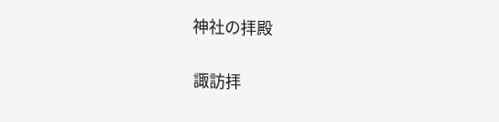神社の拝殿

諏訪拝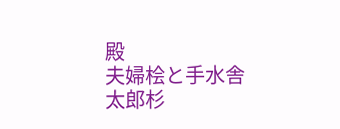殿
夫婦桧と手水舎
太郎杉